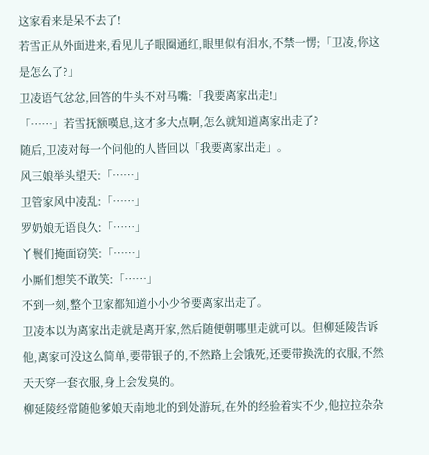这家看来是呆不去了!
若雪正从外面进来,看见儿子眼圈通红,眼里似有泪水,不禁一愣;「卫凌,你这是怎么了?」
卫凌语气忿忿,回答的牛头不对马嘴:「我要离家出走!」
「……」若雪抚额嘆息,这才多大点啊,怎么就知道离家出走了?
随后,卫凌对每一个问他的人皆回以「我要离家出走」。
风三娘举头望天:「……」
卫管家风中凌乱:「……」
罗奶娘无语良久:「……」
丫鬟们掩面窃笑:「……」
小厮们想笑不敢笑:「……」
不到一刻,整个卫家都知道小小少爷要离家出走了。
卫凌本以为离家出走就是离开家,然后随便朝哪里走就可以。但柳延陵告诉他,离家可没这么简单,要带银子的,不然路上会饿死,还要带换洗的衣服,不然天天穿一套衣服,身上会发臭的。
柳延陵经常随他爹娘天南地北的到处游玩,在外的经验着实不少,他拉拉杂杂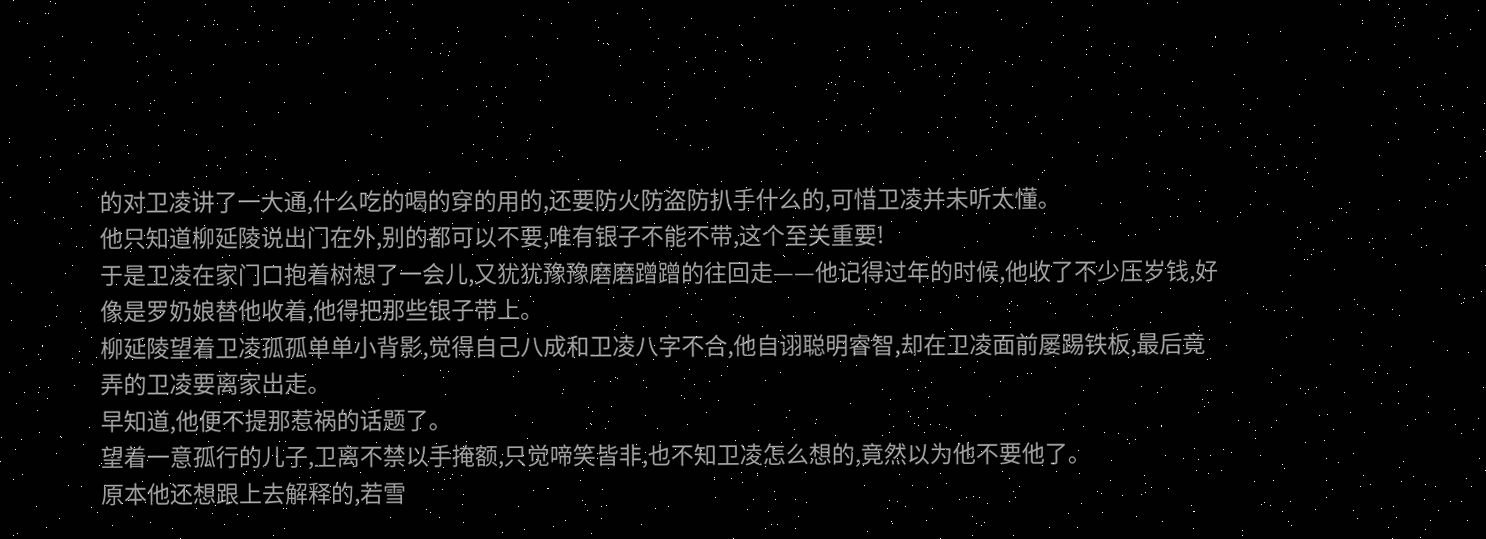的对卫凌讲了一大通,什么吃的喝的穿的用的,还要防火防盗防扒手什么的,可惜卫凌并未听太懂。
他只知道柳延陵说出门在外,别的都可以不要,唯有银子不能不带,这个至关重要!
于是卫凌在家门口抱着树想了一会儿,又犹犹豫豫磨磨蹭蹭的往回走——他记得过年的时候,他收了不少压岁钱,好像是罗奶娘替他收着,他得把那些银子带上。
柳延陵望着卫凌孤孤单单小背影,觉得自己八成和卫凌八字不合,他自诩聪明睿智,却在卫凌面前屡踢铁板,最后竟弄的卫凌要离家出走。
早知道,他便不提那惹祸的话题了。
望着一意孤行的儿子,卫离不禁以手掩额,只觉啼笑皆非,也不知卫凌怎么想的,竟然以为他不要他了。
原本他还想跟上去解释的,若雪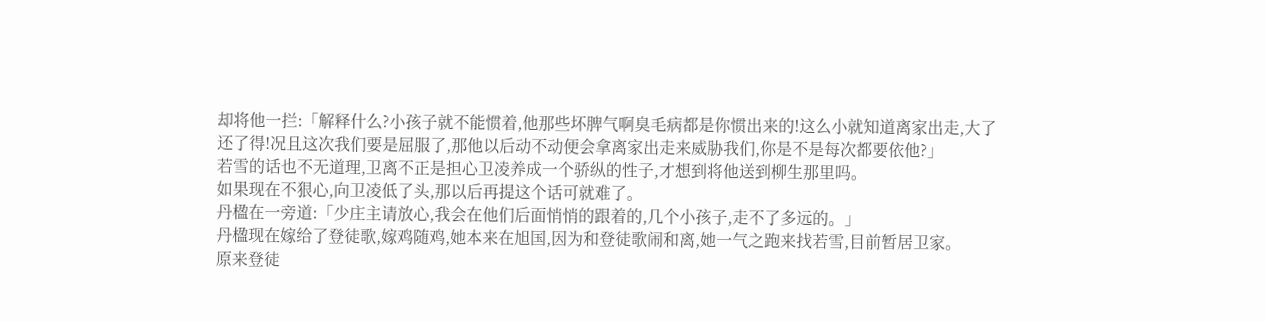却将他一拦:「解释什么?小孩子就不能惯着,他那些坏脾气啊臭毛病都是你惯出来的!这么小就知道离家出走,大了还了得!况且这次我们要是屈服了,那他以后动不动便会拿离家出走来威胁我们,你是不是每次都要依他?」
若雪的话也不无道理,卫离不正是担心卫凌养成一个骄纵的性子,才想到将他送到柳生那里吗。
如果现在不狠心,向卫凌低了头,那以后再提这个话可就难了。
丹楹在一旁道:「少庄主请放心,我会在他们后面悄悄的跟着的,几个小孩子,走不了多远的。」
丹楹现在嫁给了登徒歌,嫁鸡随鸡,她本来在旭国,因为和登徒歌闹和离,她一气之跑来找若雪,目前暂居卫家。
原来登徒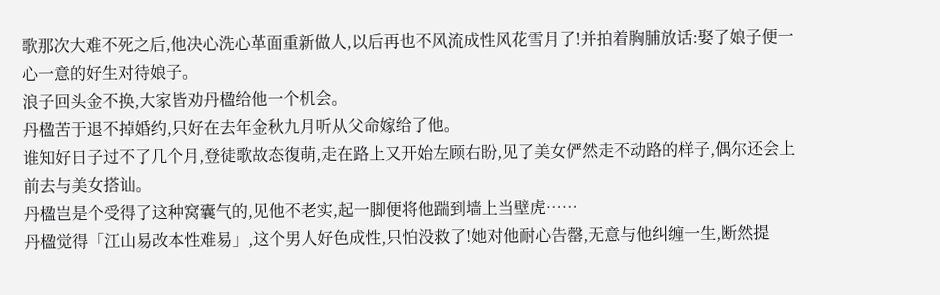歌那次大难不死之后,他决心洗心革面重新做人,以后再也不风流成性风花雪月了!并拍着胸脯放话:娶了娘子便一心一意的好生对待娘子。
浪子回头金不换,大家皆劝丹楹给他一个机会。
丹楹苦于退不掉婚约,只好在去年金秋九月听从父命嫁给了他。
谁知好日子过不了几个月,登徒歌故态復萌,走在路上又开始左顾右盼,见了美女俨然走不动路的样子,偶尔还会上前去与美女搭讪。
丹楹岂是个受得了这种窝囊气的,见他不老实,起一脚便将他踹到墙上当壁虎……
丹楹觉得「江山易改本性难易」,这个男人好色成性,只怕没救了!她对他耐心告罄,无意与他纠缠一生,断然提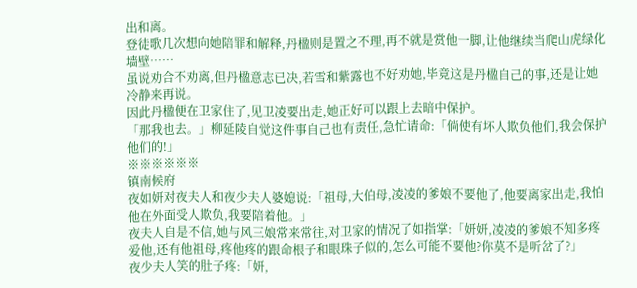出和离。
登徒歌几次想向她陪罪和解释,丹楹则是置之不理,再不就是赏他一脚,让他继续当爬山虎绿化墙壁……
虽说劝合不劝离,但丹楹意志已决,若雪和紫露也不好劝她,毕竟这是丹楹自己的事,还是让她冷静来再说。
因此丹楹便在卫家住了,见卫凌要出走,她正好可以跟上去暗中保护。
「那我也去。」柳延陵自觉这件事自己也有责任,急忙请命:「倘使有坏人欺负他们,我会保护他们的!」
※※※※※※
镇南候府
夜如妍对夜夫人和夜少夫人婆媳说:「祖母,大伯母,凌凌的爹娘不要他了,他要离家出走,我怕他在外面受人欺负,我要陪着他。」
夜夫人自是不信,她与风三娘常来常往,对卫家的情况了如指掌:「妍妍,凌凌的爹娘不知多疼爱他,还有他祖母,疼他疼的跟命根子和眼珠子似的,怎么可能不要他?你莫不是听岔了?」
夜少夫人笑的肚子疼:「妍,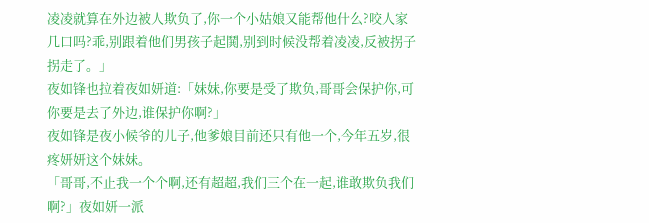凌凌就算在外边被人欺负了,你一个小姑娘又能帮他什么?咬人家几口吗?乖,别跟着他们男孩子起鬨,别到时候没帮着凌凌,反被拐子拐走了。」
夜如锋也拉着夜如妍道:「妹妹,你要是受了欺负,哥哥会保护你,可你要是去了外边,谁保护你啊?」
夜如锋是夜小候爷的儿子,他爹娘目前还只有他一个,今年五岁,很疼妍妍这个妹妹。
「哥哥,不止我一个个啊,还有超超,我们三个在一起,谁敢欺负我们啊?」夜如妍一派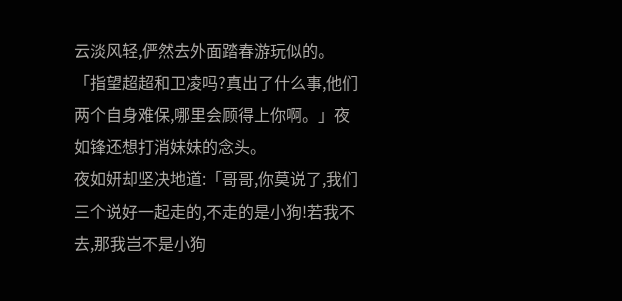云淡风轻,俨然去外面踏春游玩似的。
「指望超超和卫凌吗?真出了什么事,他们两个自身难保,哪里会顾得上你啊。」夜如锋还想打消妹妹的念头。
夜如妍却坚决地道:「哥哥,你莫说了,我们三个说好一起走的,不走的是小狗!若我不去,那我岂不是小狗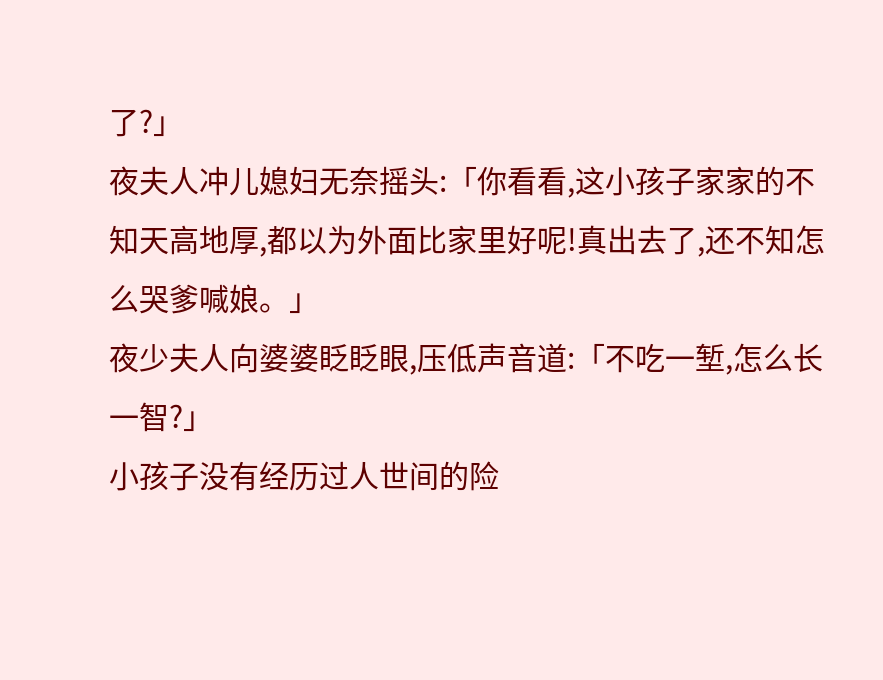了?」
夜夫人冲儿媳妇无奈摇头:「你看看,这小孩子家家的不知天高地厚,都以为外面比家里好呢!真出去了,还不知怎么哭爹喊娘。」
夜少夫人向婆婆眨眨眼,压低声音道:「不吃一堑,怎么长一智?」
小孩子没有经历过人世间的险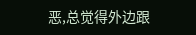恶,总觉得外边跟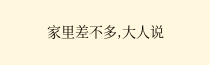家里差不多,大人说